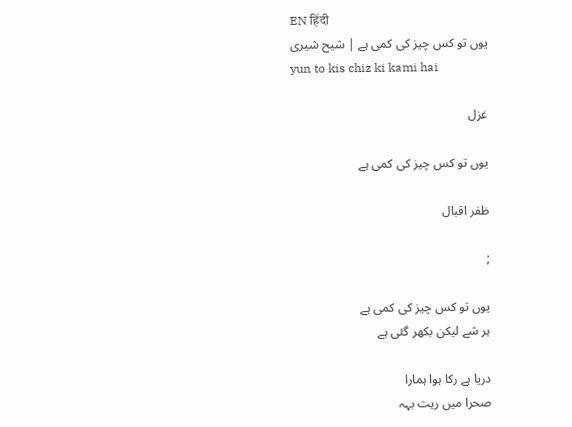EN हिंदी
یوں تو کس چیز کی کمی ہے | شیح شیری
yun to kis chiz ki kami hai

غزل

یوں تو کس چیز کی کمی ہے

ظفر اقبال

;

یوں تو کس چیز کی کمی ہے
ہر شے لیکن بکھر گئی ہے

دریا ہے رکا ہوا ہمارا
صحرا میں ریت بہہ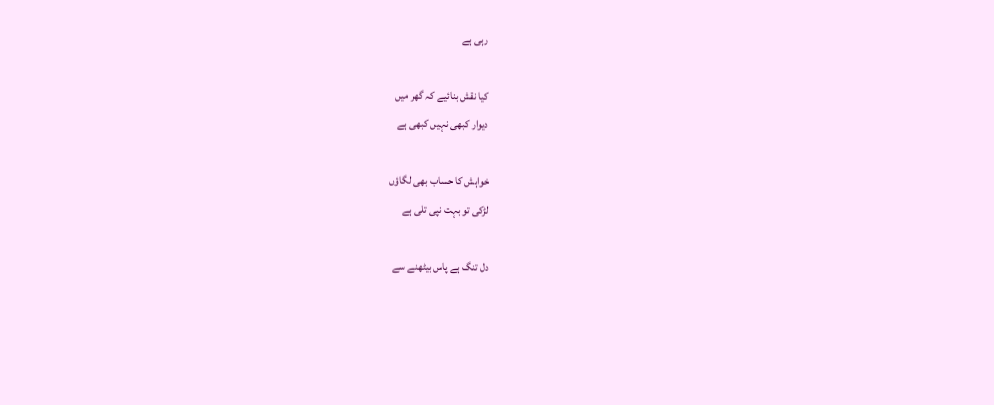رہی ہے

کیا نقش بنائیے کہ گھر میں
دیوار کبھی نہیں کبھی ہے

خواہش کا حساب بھی لگاؤں
لڑکی تو بہت نپی تلی ہے

دل تنگ ہے پاس بیٹھنے سے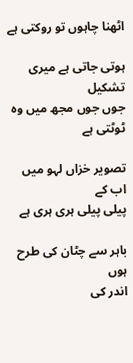اٹھنا چاہوں تو روکتی ہے

ہوتی جاتی ہے میری تشکیل
جوں جوں مجھ میں وہ ٹوٹتی ہے

تصویر خزاں لہو میں اب کے
پیلی پیلی ہری ہری ہے

باہر سے چٹان کی طرح ہوں
اندر کی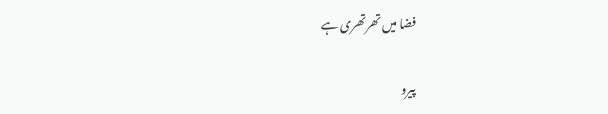فضا میں تھرتھری ہے

پیرو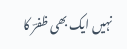نہیں ایک بھی ظفرؔ کا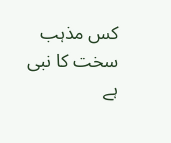کس مذہب سخت کا نبی ہے